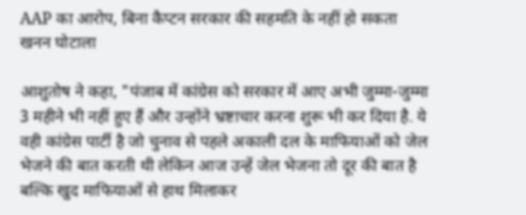AAP का आरोप, बिना कैप्टन सरकार की सहमति के नहीं हो सकता खनन घोटाला

आशुतोष ने कहा, "पंजाब में कांग्रेस को सरकार में आए अभी जुम्मा-जुम्मा 3 महीने भी नहीं हुए हैं और उन्होंने भ्रष्टाचार करना शुरू भी कर दिया है. ये वही कांग्रेस पार्टी है जो चुनाव से पहले अकाली दल के माफियाओं को जेल भेजने की बात करती थी लेकिन आज उन्हें जेल भेजना तो दूर की बात है बल्कि खुद माफियाओं से हाथ मिलाकर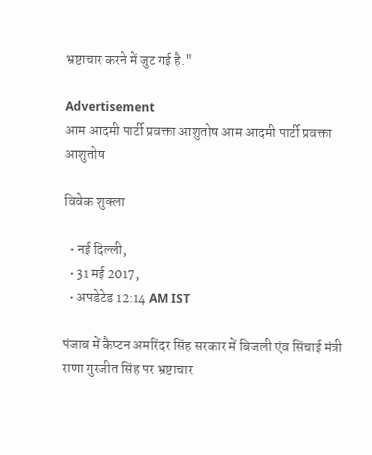भ्रष्टाचार करने में जुट गई है."

Advertisement
आम आदमी पार्टी प्रवक्ता आशुतोष आम आदमी पार्टी प्रवक्ता आशुतोष

विवेक शुक्ला

  • नई दिल्ली,
  • 31 मई 2017,
  • अपडेटेड 12:14 AM IST

पंजाब में कैप्टन अमरिंदर सिंह सरकार में बिजली एंव सिंचाई मंत्री राणा गुरजीत सिंह पर भ्रष्टाचार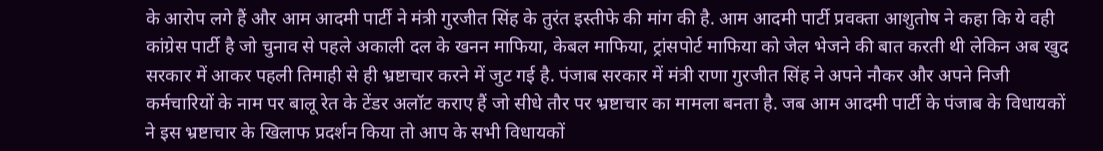के आरोप लगे हैं और आम आदमी पार्टी ने मंत्री गुरजीत सिंह के तुरंत इस्तीफे की मांग की है. आम आदमी पार्टी प्रवक्ता आशुतोष ने कहा कि ये वही कांग्रेस पार्टी है जो चुनाव से पहले अकाली दल के खनन माफिया, केबल माफिया, ट्रांसपोर्ट माफिया को जेल भेजने की बात करती थी लेकिन अब खुद सरकार में आकर पहली तिमाही से ही भ्रष्टाचार करने में जुट गई है. पंजाब सरकार में मंत्री राणा गुरजीत सिंह ने अपने नौकर और अपने निजी कर्मचारियों के नाम पर बालू रेत के टेंडर अलॉट कराए हैं जो सीधे तौर पर भ्रष्टाचार का मामला बनता है. जब आम आदमी पार्टी के पंजाब के विधायकों ने इस भ्रष्टाचार के खिलाफ प्रदर्शन किया तो आप के सभी विधायकों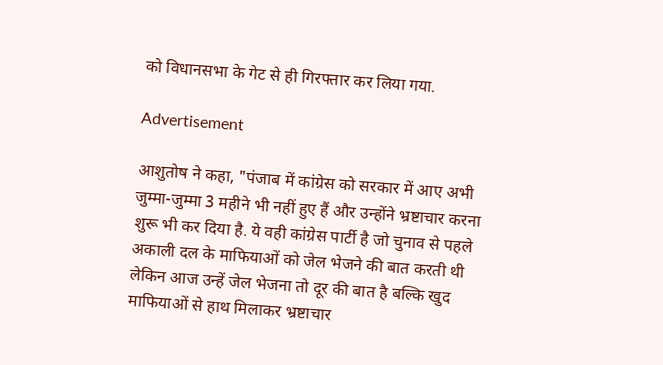को विधानसभा के गेट से ही गिरफ्तार कर लिया गया.

Advertisement

आशुतोष ने कहा, "पंजाब में कांग्रेस को सरकार में आए अभी जुम्मा-जुम्मा 3 महीने भी नहीं हुए हैं और उन्होंने भ्रष्टाचार करना शुरू भी कर दिया है. ये वही कांग्रेस पार्टी है जो चुनाव से पहले अकाली दल के माफियाओं को जेल भेजने की बात करती थी लेकिन आज उन्हें जेल भेजना तो दूर की बात है बल्कि खुद माफियाओं से हाथ मिलाकर भ्रष्टाचार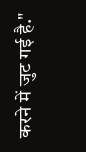करने में जुट गई है."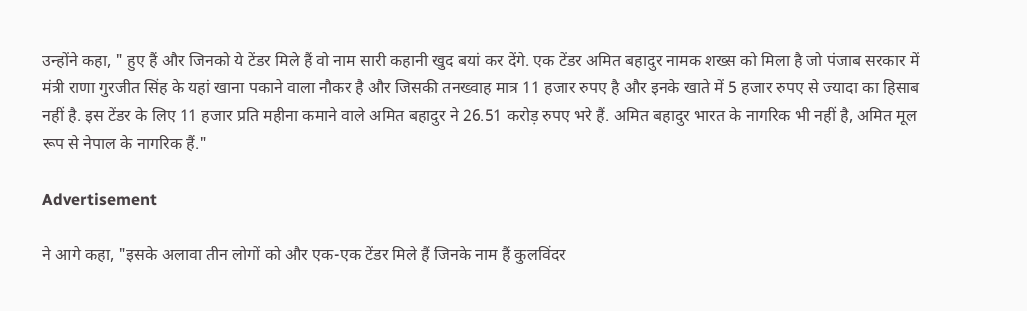उन्होंने कहा, " हुए हैं और जिनको ये टेंडर मिले हैं वो नाम सारी कहानी खुद बयां कर देंगे. एक टेंडर अमित बहादुर नामक शख्स को मिला है जो पंजाब सरकार में मंत्री राणा गुरजीत सिंह के यहां खाना पकाने वाला नौकर है और जिसकी तनख्वाह मात्र 11 हजार रुपए है और इनके खाते में 5 हजार रुपए से ज्यादा का हिसाब नहीं है. इस टेंडर के लिए 11 हजार प्रति महीना कमाने वाले अमित बहादुर ने 26.51 करोड़ रुपए भरे हैं. अमित बहादुर भारत के नागरिक भी नहीं है, अमित मूल रूप से नेपाल के नागरिक हैं."

Advertisement

ने आगे कहा, "इसके अलावा तीन लोगों को और एक-एक टेंडर मिले हैं जिनके नाम हैं कुलविंदर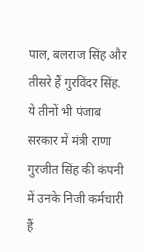पाल, बलराज सिंह और तीसरे हैं गुरविंदर सिंह. ये तीनों भी पंजाब सरकार में मंत्री राणा गुरजीत सिंह की कंपनी में उनके निजी कर्मचारी हैं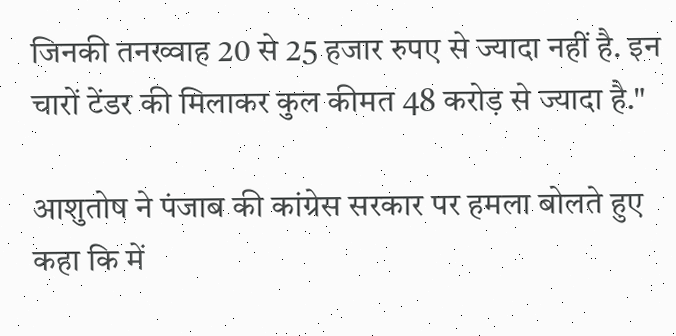जिनकी तनख्वाह 20 से 25 हजार रुपए से ज्यादा नहीं है. इन चारों टेंडर की मिलाकर कुल कीमत 48 करोड़ से ज्यादा है."

आशुतोष ने पंजाब की कांग्रेस सरकार पर हमला बोलते हुए कहा कि में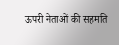ऊपरी नेताओं की सहमति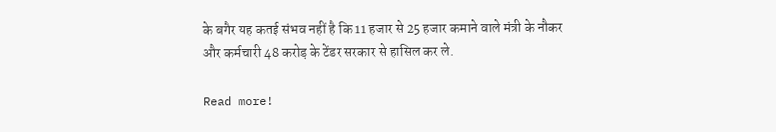के बगैर यह कतई संभव नहीं है कि 11 हजार से 25 हजार कमाने वाले मंत्री के नौकर और कर्मचारी 48 करोड़ के टेंडर सरकार से हासिल कर ले.

Read more!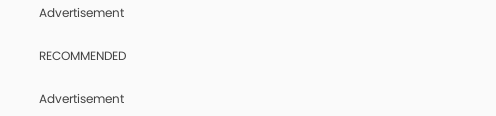Advertisement

RECOMMENDED

Advertisement